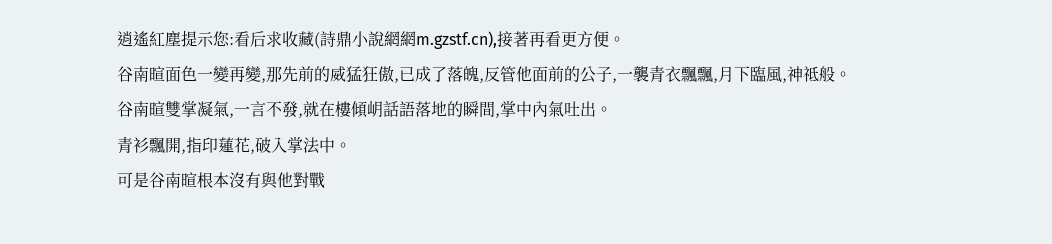逍遙紅塵提示您:看后求收藏(詩鼎小說網網m.gzstf.cn),接著再看更方便。
谷南暄面色一變再變,那先前的威猛狂傲,已成了落魄,反管他面前的公子,一襲青衣飄飄,月下臨風,神祗般。
谷南暄雙掌凝氣,一言不發,就在樓傾岄話語落地的瞬間,掌中內氣吐出。
青衫飄開,指印蓮花,破入掌法中。
可是谷南暄根本沒有與他對戰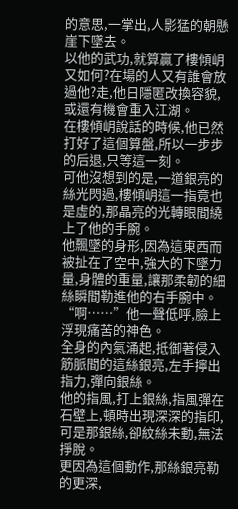的意思,一掌出,人影猛的朝懸崖下墜去。
以他的武功,就算贏了樓傾岄又如何?在場的人又有誰會放過他?走,他日隱匿改換容貌,或還有機會重入江湖。
在樓傾岄說話的時候,他已然打好了這個算盤,所以一步步的后退,只等這一刻。
可他沒想到的是,一道銀亮的絲光閃過,樓傾岄這一指竟也是虛的,那晶亮的光轉眼間繞上了他的手腕。
他飄墜的身形,因為這東西而被扯在了空中,強大的下墜力量,身體的重量,讓那柔韌的細絲瞬間勒進他的右手腕中。
“啊……”他一聲低呼,臉上浮現痛苦的神色。
全身的內氣涌起,抵御著侵入筋脈間的這絲銀亮,左手擰出指力,彈向銀絲。
他的指風,打上銀絲,指風彈在石壁上,頓時出現深深的指印,可是那銀絲,卻紋絲未動,無法掙脫。
更因為這個動作,那絲銀亮勒的更深,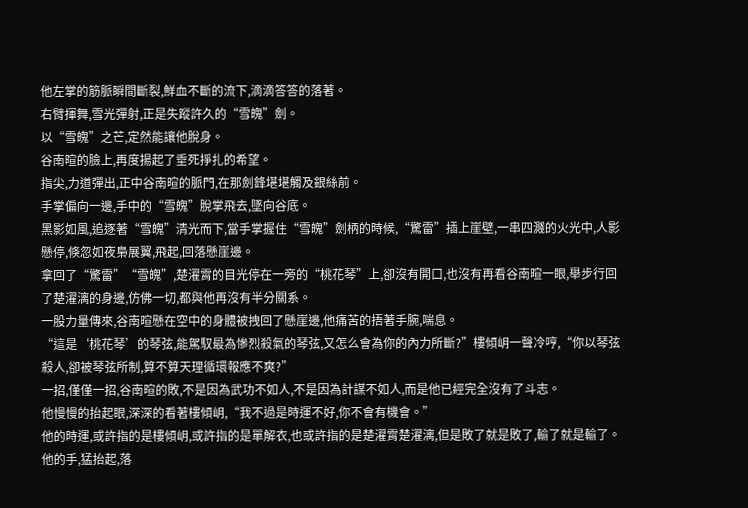他左掌的筋脈瞬間斷裂,鮮血不斷的流下,滴滴答答的落著。
右臂揮舞,雪光彈射,正是失蹤許久的“雪魄”劍。
以“雪魄”之芒,定然能讓他脫身。
谷南暄的臉上,再度揚起了垂死掙扎的希望。
指尖,力道彈出,正中谷南暄的脈門,在那劍鋒堪堪觸及銀絲前。
手掌偏向一邊,手中的“雪魄”脫掌飛去,墜向谷底。
黑影如風,追逐著“雪魄”清光而下,當手掌握住“雪魄”劍柄的時候,“驚雷”插上崖壁,一串四濺的火光中,人影懸停,倏忽如夜梟展翼,飛起,回落懸崖邊。
拿回了“驚雷”“雪魄”,楚濯霄的目光停在一旁的“桃花琴”上,卻沒有開口,也沒有再看谷南暄一眼,舉步行回了楚濯漓的身邊,仿佛一切,都與他再沒有半分關系。
一股力量傳來,谷南暄懸在空中的身體被拽回了懸崖邊,他痛苦的捂著手腕,喘息。
“這是‘桃花琴’的琴弦,能駕馭最為慘烈殺氣的琴弦,又怎么會為你的內力所斷?”樓傾岄一聲冷哼,“你以琴弦殺人,卻被琴弦所制,算不算天理循環報應不爽?”
一招,僅僅一招,谷南暄的敗,不是因為武功不如人,不是因為計謀不如人,而是他已經完全沒有了斗志。
他慢慢的抬起眼,深深的看著樓傾岄,“我不過是時運不好,你不會有機會。”
他的時運,或許指的是樓傾岄,或許指的是單解衣,也或許指的是楚濯霄楚濯漓,但是敗了就是敗了,輸了就是輸了。
他的手,猛抬起,落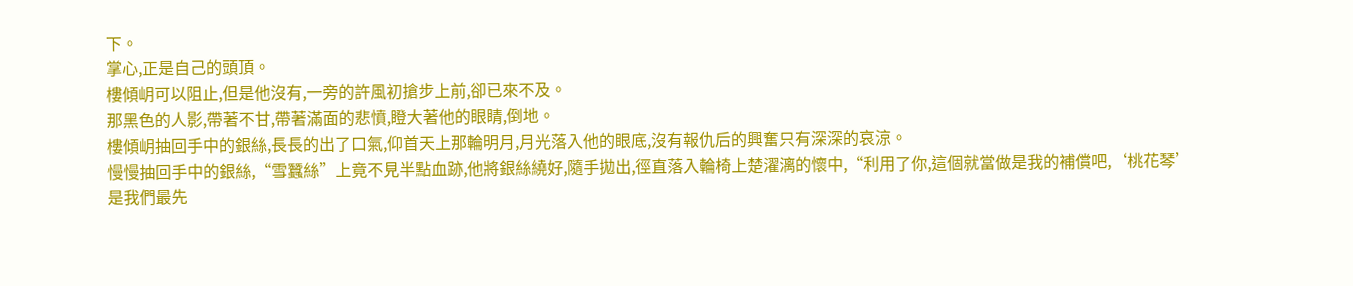下。
掌心,正是自己的頭頂。
樓傾岄可以阻止,但是他沒有,一旁的許風初搶步上前,卻已來不及。
那黑色的人影,帶著不甘,帶著滿面的悲憤,瞪大著他的眼睛,倒地。
樓傾岄抽回手中的銀絲,長長的出了口氣,仰首天上那輪明月,月光落入他的眼底,沒有報仇后的興奮只有深深的哀涼。
慢慢抽回手中的銀絲,“雪蠶絲”上竟不見半點血跡,他將銀絲繞好,隨手拋出,徑直落入輪椅上楚濯漓的懷中,“利用了你,這個就當做是我的補償吧,‘桃花琴’是我們最先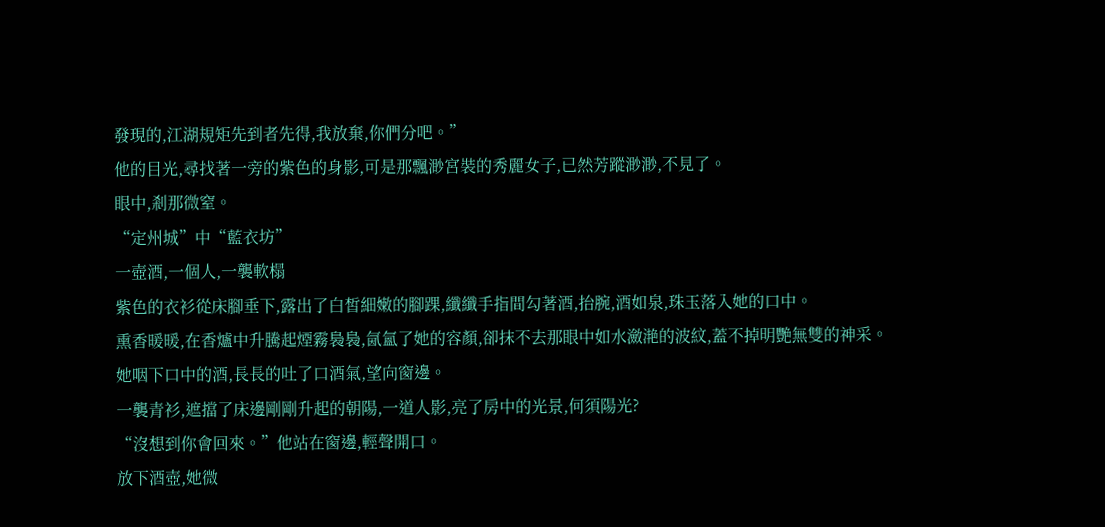發現的,江湖規矩先到者先得,我放棄,你們分吧。”
他的目光,尋找著一旁的紫色的身影,可是那飄渺宮裝的秀麗女子,已然芳蹤渺渺,不見了。
眼中,剎那微窒。
“定州城”中“藍衣坊”
一壺酒,一個人,一襲軟榻
紫色的衣衫從床腳垂下,露出了白皙細嫩的腳踝,纖纖手指間勾著酒,抬腕,酒如泉,珠玉落入她的口中。
熏香暖暖,在香爐中升騰起煙霧裊裊,氤氳了她的容顏,卻抹不去那眼中如水瀲滟的波紋,蓋不掉明艷無雙的神采。
她咽下口中的酒,長長的吐了口酒氣,望向窗邊。
一襲青衫,遮擋了床邊剛剛升起的朝陽,一道人影,亮了房中的光景,何須陽光?
“沒想到你會回來。”他站在窗邊,輕聲開口。
放下酒壺,她微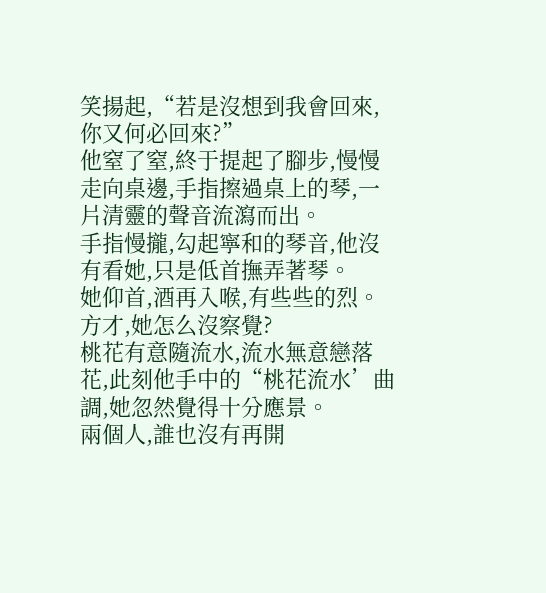笑揚起,“若是沒想到我會回來,你又何必回來?”
他窒了窒,終于提起了腳步,慢慢走向桌邊,手指擦過桌上的琴,一片清靈的聲音流瀉而出。
手指慢攏,勾起寧和的琴音,他沒有看她,只是低首撫弄著琴。
她仰首,酒再入喉,有些些的烈。
方才,她怎么沒察覺?
桃花有意隨流水,流水無意戀落花,此刻他手中的“桃花流水’曲調,她忽然覺得十分應景。
兩個人,誰也沒有再開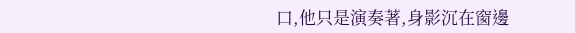口,他只是演奏著,身影沉在窗邊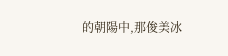的朝陽中,那俊美冰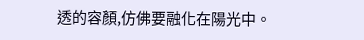透的容顏,仿佛要融化在陽光中。